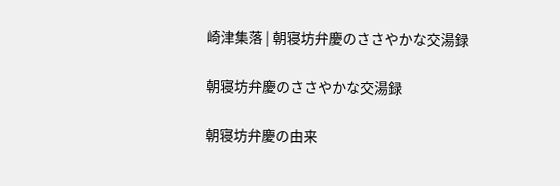崎津集落 | 朝寝坊弁慶のささやかな交湯録

朝寝坊弁慶のささやかな交湯録

朝寝坊弁慶の由来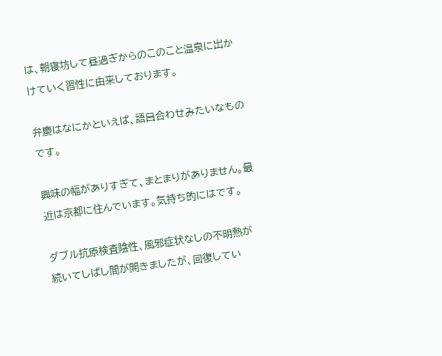は、朝寝坊して昼過ぎからのこのこと温泉に出かけていく習性に由来しております。

弁慶はなにかといえば、語呂合わせみたいなものです。

興味の幅がありすぎて、まとまりがありません。最近は京都に住んでいます。気持ち的にはです。

ダブル抗原検査陰性、風邪症状なしの不明熱が続いてしばし間が開きましたが、回復してい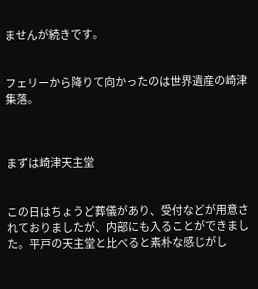ませんが続きです。


フェリーから降りて向かったのは世界遺産の崎津集落。



まずは崎津天主堂


この日はちょうど葬儀があり、受付などが用意されておりましたが、内部にも入ることができました。平戸の天主堂と比べると素朴な感じがし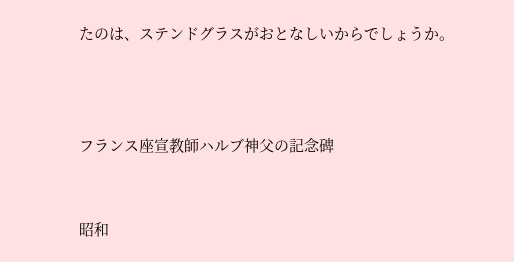たのは、ステンドグラスがおとなしいからでしょうか。



フランス座宣教師ハルブ神父の記念碑


昭和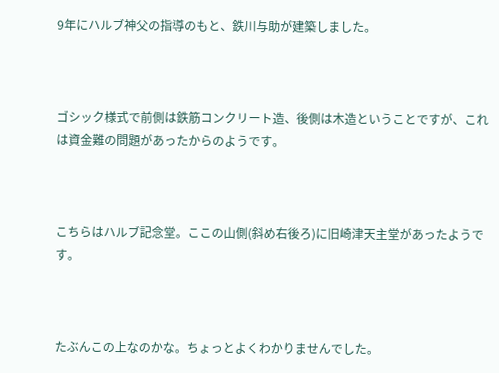9年にハルブ神父の指導のもと、鉄川与助が建築しました。



ゴシック様式で前側は鉄筋コンクリート造、後側は木造ということですが、これは資金難の問題があったからのようです。



こちらはハルブ記念堂。ここの山側(斜め右後ろ)に旧崎津天主堂があったようです。



たぶんこの上なのかな。ちょっとよくわかりませんでした。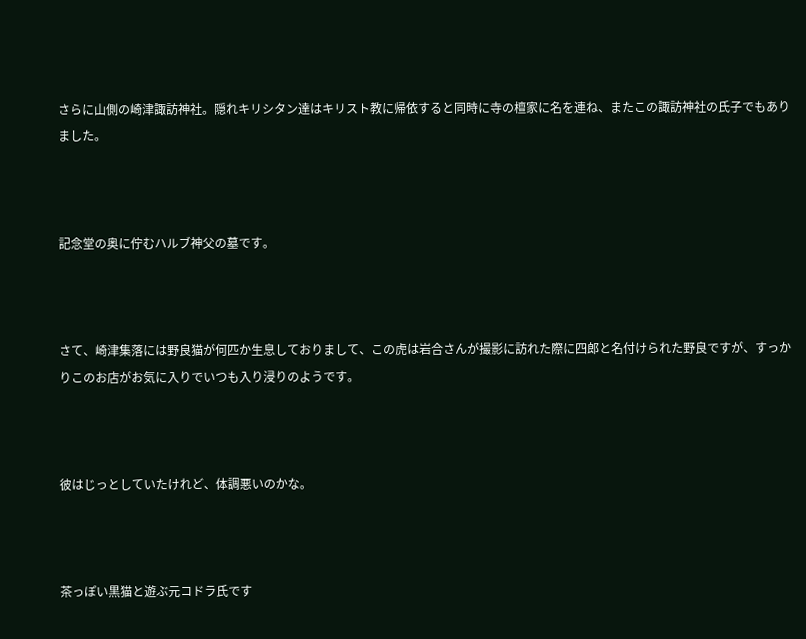さらに山側の崎津諏訪神社。隠れキリシタン達はキリスト教に帰依すると同時に寺の檀家に名を連ね、またこの諏訪神社の氏子でもありました。



記念堂の奥に佇むハルブ神父の墓です。



さて、崎津集落には野良猫が何匹か生息しておりまして、この虎は岩合さんが撮影に訪れた際に四郎と名付けられた野良ですが、すっかりこのお店がお気に入りでいつも入り浸りのようです。



彼はじっとしていたけれど、体調悪いのかな。



茶っぽい黒猫と遊ぶ元コドラ氏です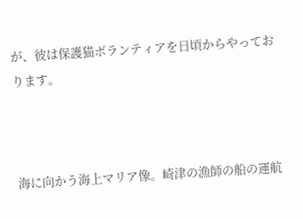が、彼は保護猫ボランティアを日頃からやっております。



海に向かう海上マリア像。崎津の漁師の船の運航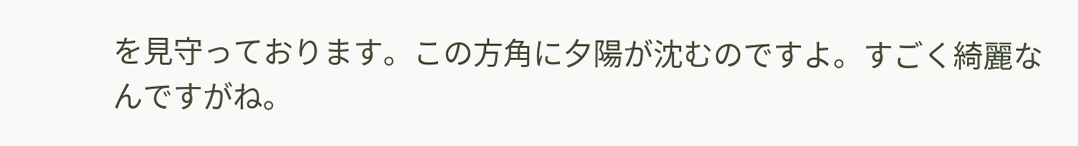を見守っております。この方角に夕陽が沈むのですよ。すごく綺麗なんですがね。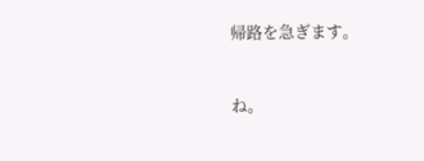帰路を急ぎます。


ね。